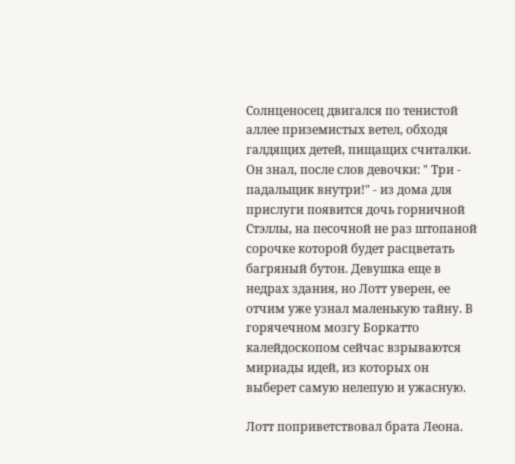Солнценосец двигался по тенистой аллее приземистых ветел, обходя галдящих детей, пищащих считалки. Он знал, после слов девочки: " Три - падальщик внутри!" - из дома для прислуги появится дочь горничной Стэллы, на песочной не раз штопаной сорочке которой будет расцветать багряный бутон. Девушка еще в недрах здания, но Лотт уверен, ее отчим уже узнал маленькую тайну. В горячечном мозгу Боркатто калейдоскопом сейчас взрываются мириады идей, из которых он выберет самую нелепую и ужасную.

Лотт поприветствовал брата Леона.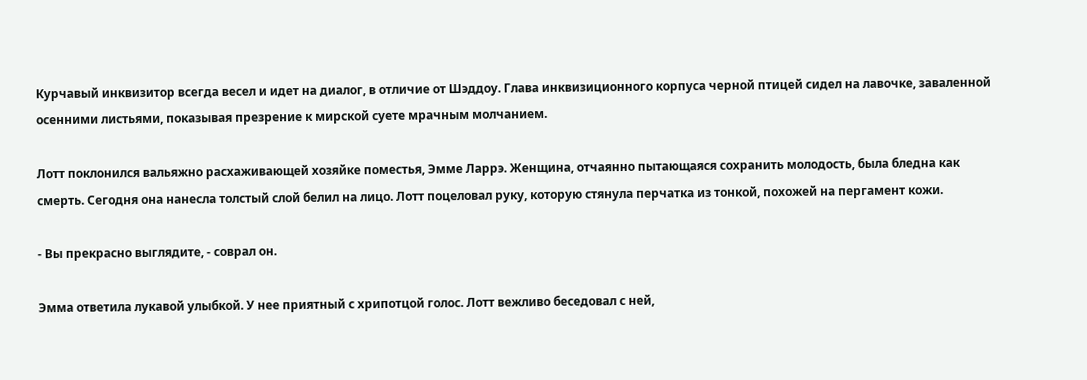Курчавый инквизитор всегда весел и идет на диалог, в отличие от Шэддоу. Глава инквизиционного корпуса черной птицей сидел на лавочке, заваленной осенними листьями, показывая презрение к мирской суете мрачным молчанием.

Лотт поклонился вальяжно расхаживающей хозяйке поместья, Эмме Ларрэ. Женщина, отчаянно пытающаяся сохранить молодость, была бледна как смерть. Сегодня она нанесла толстый слой белил на лицо. Лотт поцеловал руку, которую стянула перчатка из тонкой, похожей на пергамент кожи.

- Вы прекрасно выглядите, - соврал он.

Эмма ответила лукавой улыбкой. У нее приятный с хрипотцой голос. Лотт вежливо беседовал с ней,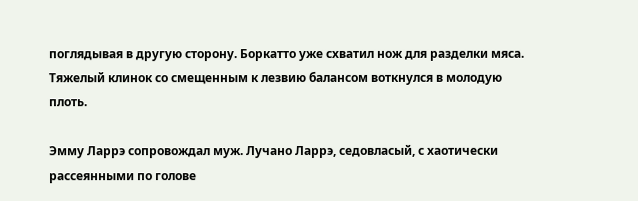поглядывая в другую сторону. Боркатто уже схватил нож для разделки мяса. Тяжелый клинок со смещенным к лезвию балансом воткнулся в молодую плоть.

Эмму Ларрэ сопровождал муж. Лучано Ларрэ, седовласый, с хаотически рассеянными по голове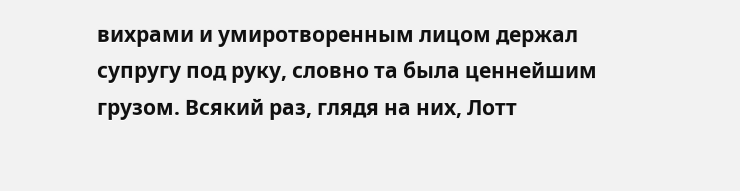вихрами и умиротворенным лицом держал супругу под руку, словно та была ценнейшим грузом. Всякий раз, глядя на них, Лотт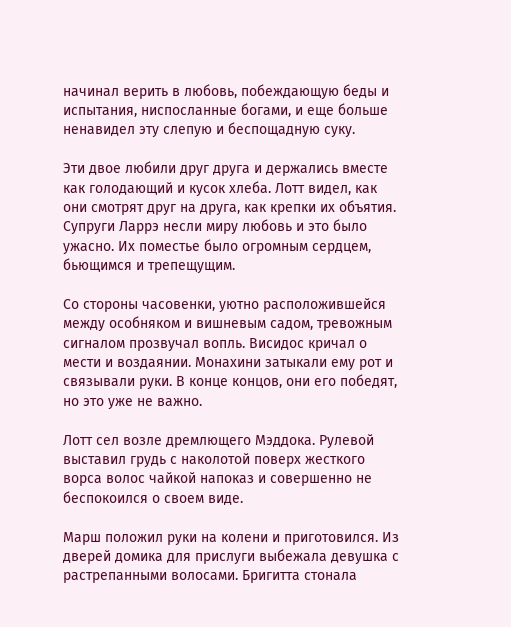начинал верить в любовь, побеждающую беды и испытания, ниспосланные богами, и еще больше ненавидел эту слепую и беспощадную суку.

Эти двое любили друг друга и держались вместе как голодающий и кусок хлеба. Лотт видел, как они смотрят друг на друга, как крепки их объятия. Супруги Ларрэ несли миру любовь и это было ужасно. Их поместье было огромным сердцем, бьющимся и трепещущим.

Со стороны часовенки, уютно расположившейся между особняком и вишневым садом, тревожным сигналом прозвучал вопль. Висидос кричал о мести и воздаянии. Монахини затыкали ему рот и связывали руки. В конце концов, они его победят, но это уже не важно.

Лотт сел возле дремлющего Мэддока. Рулевой выставил грудь с наколотой поверх жесткого ворса волос чайкой напоказ и совершенно не беспокоился о своем виде.

Марш положил руки на колени и приготовился. Из дверей домика для прислуги выбежала девушка с растрепанными волосами. Бригитта стонала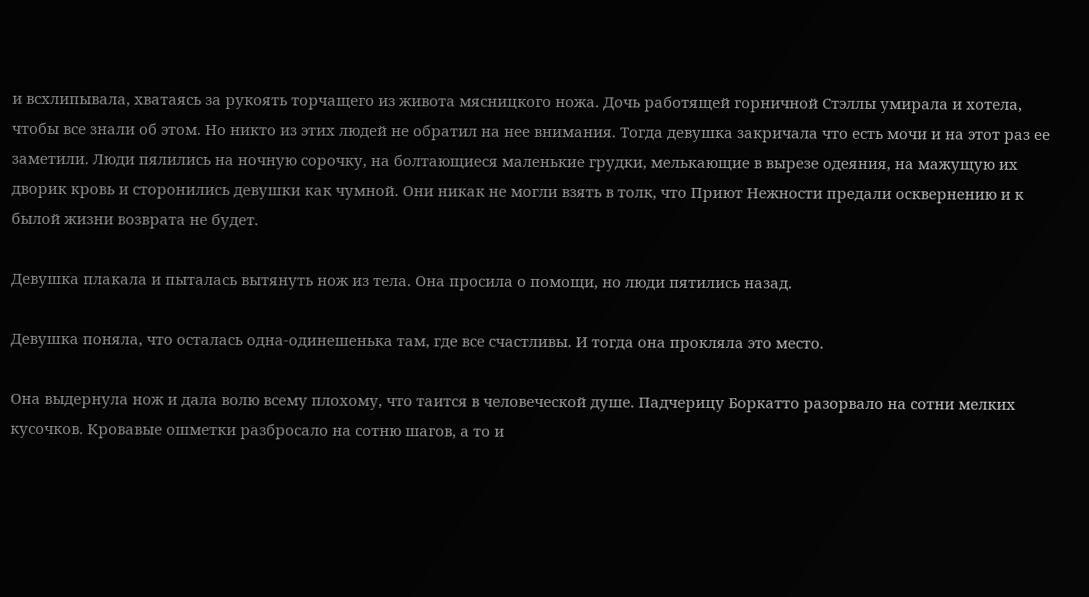и всхлипывала, хватаясь за рукоять торчащего из живота мясницкого ножа. Дочь работящей горничной Стэллы умирала и хотела, чтобы все знали об этом. Но никто из этих людей не обратил на нее внимания. Тогда девушка закричала что есть мочи и на этот раз ее заметили. Люди пялились на ночную сорочку, на болтающиеся маленькие грудки, мелькающие в вырезе одеяния, на мажущую их дворик кровь и сторонились девушки как чумной. Они никак не могли взять в толк, что Приют Нежности предали осквернению и к былой жизни возврата не будет.

Девушка плакала и пыталась вытянуть нож из тела. Она просила о помощи, но люди пятились назад.

Девушка поняла, что осталась одна-одинешенька там, где все счастливы. И тогда она прокляла это место.

Она выдернула нож и дала волю всему плохому, что таится в человеческой душе. Падчерицу Боркатто разорвало на сотни мелких кусочков. Кровавые ошметки разбросало на сотню шагов, а то и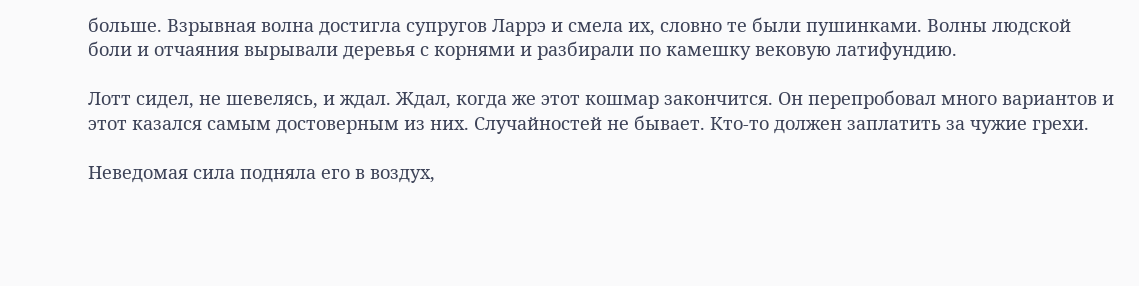больше. Взрывная волна достигла супругов Ларрэ и смела их, словно те были пушинками. Волны людской боли и отчаяния вырывали деревья с корнями и разбирали по камешку вековую латифундию.

Лотт сидел, не шевелясь, и ждал. Ждал, когда же этот кошмар закончится. Он перепробовал много вариантов и этот казался самым достоверным из них. Случайностей не бывает. Кто-то должен заплатить за чужие грехи.

Неведомая сила подняла его в воздух,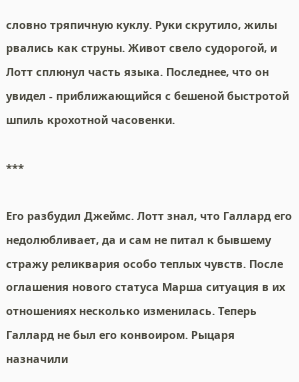словно тряпичную куклу. Руки скрутило, жилы рвались как струны. Живот свело судорогой, и Лотт сплюнул часть языка. Последнее, что он увидел - приближающийся с бешеной быстротой шпиль крохотной часовенки.

***

Его разбудил Джеймс. Лотт знал, что Галлард его недолюбливает, да и сам не питал к бывшему стражу реликвария особо теплых чувств. После оглашения нового статуса Марша ситуация в их отношениях несколько изменилась. Теперь Галлард не был его конвоиром. Рыцаря назначили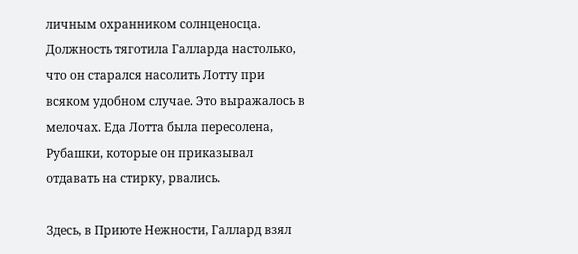личным охранником солнценосца. Должность тяготила Галларда настолько, что он старался насолить Лотту при всяком удобном случае. Это выражалось в мелочах. Еда Лотта была пересолена, Рубашки, которые он приказывал отдавать на стирку, рвались.

Здесь, в Приюте Нежности, Галлард взял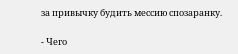за привычку будить мессию спозаранку.

- Чего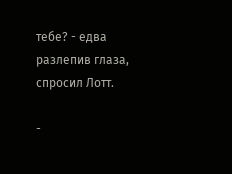тебе? - едва разлепив глаза, спросил Лотт.

-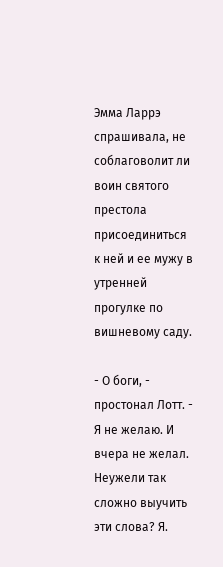Эмма Ларрэ спрашивала, не соблаговолит ли воин святого престола присоединиться к ней и ее мужу в утренней прогулке по вишневому саду.

- О боги, - простонал Лотт. - Я не желаю. И вчера не желал. Неужели так сложно выучить эти слова? Я.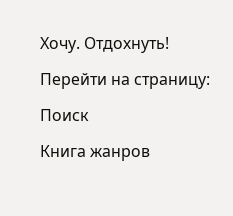Хочу. Отдохнуть!

Перейти на страницу:

Поиск

Книга жанров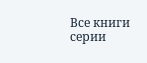Все книги серии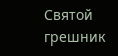Святой грешник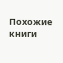Похожие книги